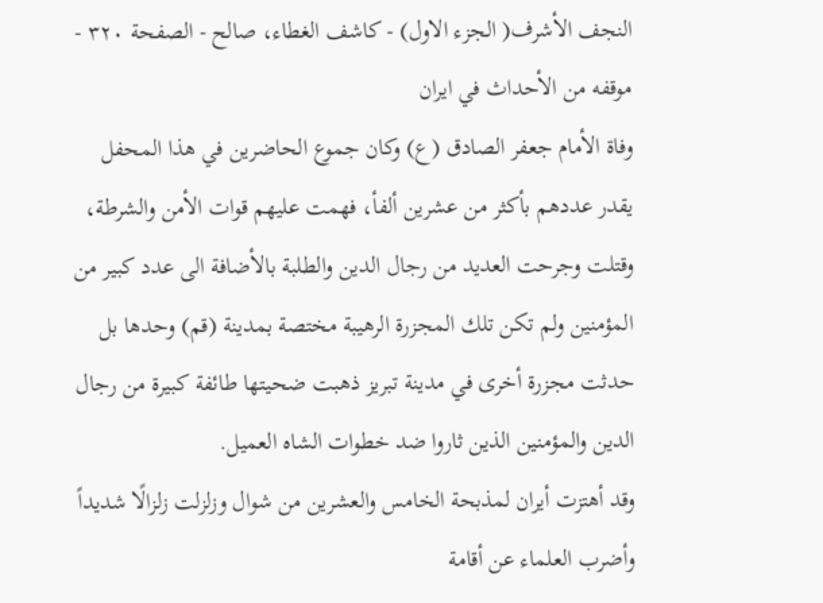النجف الأشرف( الجزء الاول) - كاشف الغطاء، صالح - الصفحة ٣٢٠ - موقفه من الأحداث في ايران
وفاة الأمام جعفر الصادق (ع) وكان جموع الحاضرين في هذا المحفل يقدر عددهم بأكثر من عشرين ألفأ، فهمت عليهم قوات الأمن والشرطة، وقتلت وجرحت العديد من رجال الدين والطلبة بالأضافة الى عدد كبير من المؤمنين ولم تكن تلك المجزرة الرهيبة مختصة بمدينة (قم) وحدها بل حدثت مجزرة أخرى في مدينة تبريز ذهبت ضحيتها طائفة كبيرة من رجال الدين والمؤمنين الذين ثاروا ضد خطوات الشاه العميل.
وقد أهتزت أيران لمذبحة الخامس والعشرين من شوال وزلزلت زلزالًا شديداً وأضرب العلماء عن أقامة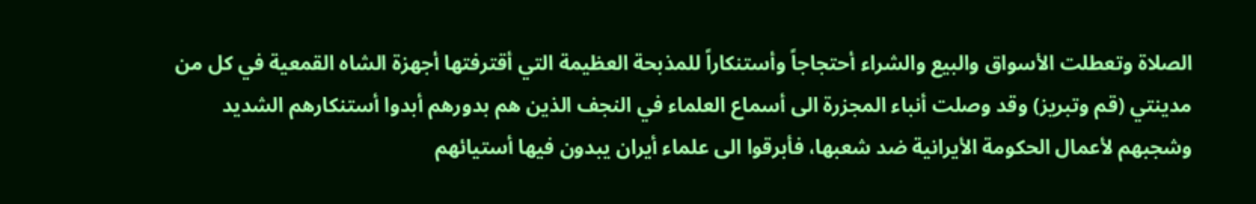الصلاة وتعطلت الأسواق والبيع والشراء أحتجاجاً وأستنكاراً للمذبحة العظيمة التي أقترفتها أجهزة الشاه القمعية في كل من مدينتي (قم وتبريز) وقد وصلت أنباء المجزرة الى أسماع العلماء في النجف الذين هم بدورهم أبدوا أستنكارهم الشديد وشجبهم لأعمال الحكومة الأيرانية ضد شعبها، فأبرقوا الى علماء أيران يبدون فيها أستيائهم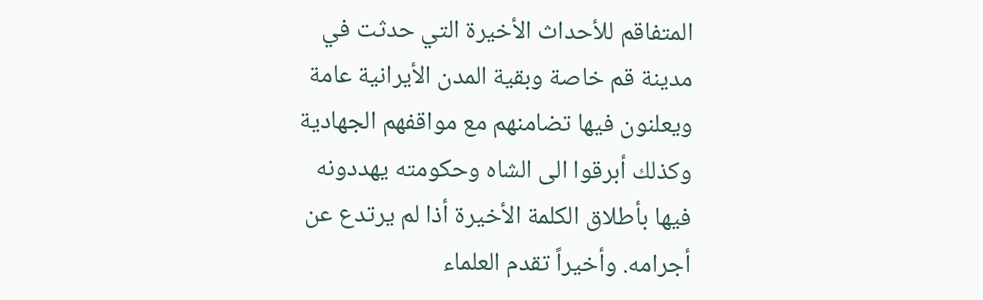المتفاقم للأحداث الأخيرة التي حدثت في مدينة قم خاصة وبقية المدن الأيرانية عامة ويعلنون فيها تضامنهم مع مواقفهم الجهادية وكذلك أبرقوا الى الشاه وحكومته يهددونه فيها بأطلاق الكلمة الأخيرة أذا لم يرتدع عن أجرامه. وأخيراً تقدم العلماء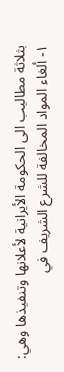بثلاثة مطاليب الى الحكومة الأيرانية لأعلانها وتنفيذها وهي:
١- ألغاء المواد المخالفة للشرع الشريف في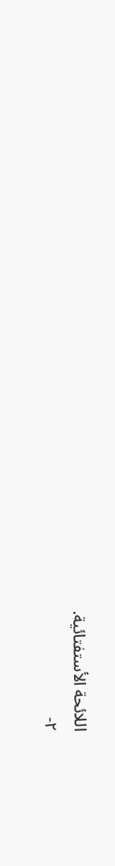اللائحة الأستفتائية.
٢-